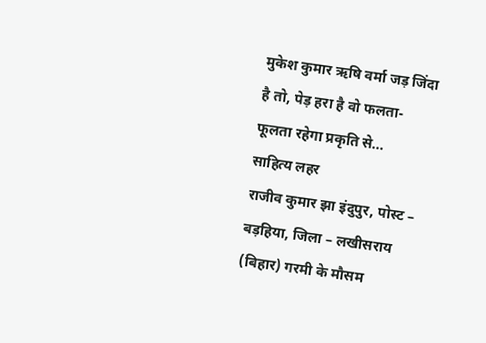मुकेश कुमार ऋषि वर्मा जड़ जिंदा है तो, पेड़ हरा है वो फलता- फूलता रहेगा प्रकृति से...
साहित्य लहर
राजीव कुमार झा इंदुपुर, पोस्ट – बड़हिया, जिला – लखीसराय (बिहार) गरमी के मौसम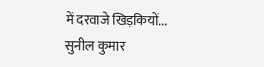में दरवाजे खिड़कियों...
सुनील कुमार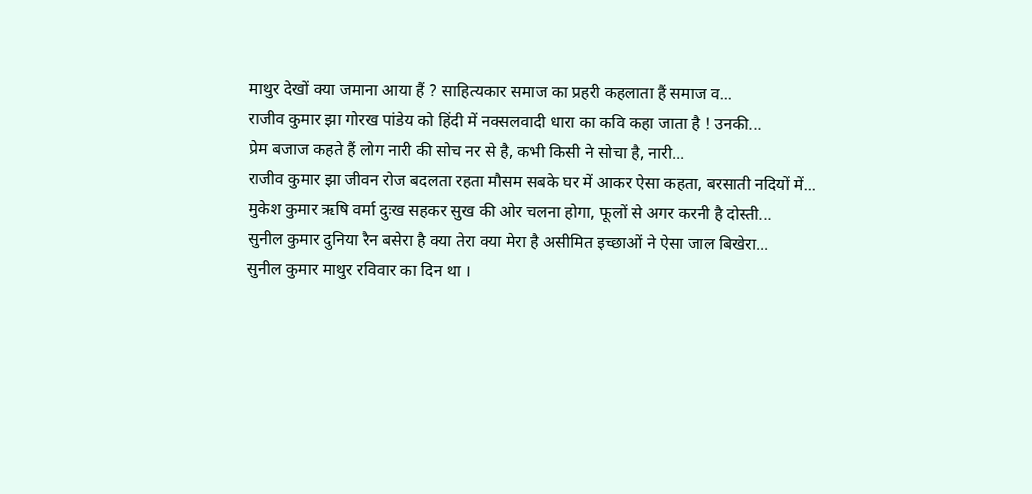माथुर देखों क्या जमाना आया हैं ? साहित्यकार समाज का प्रहरी कहलाता हैं समाज व...
राजीव कुमार झा गोरख पांडेय को हिंदी में नक्सलवादी धारा का कवि कहा जाता है ! उनकी...
प्रेम बजाज कहते हैं लोग नारी की सोच नर से है, कभी किसी ने सोचा है, नारी...
राजीव कुमार झा जीवन रोज बदलता रहता मौसम सबके घर में आकर ऐसा कहता, बरसाती नदियों में...
मुकेश कुमार ऋषि वर्मा दुःख सहकर सुख की ओर चलना होगा, फूलों से अगर करनी है दोस्ती...
सुनील कुमार दुनिया रैन बसेरा है क्या तेरा क्या मेरा है असीमित इच्छाओं ने ऐसा जाल बिखेरा...
सुनील कुमार माथुर रविवार का दिन था ।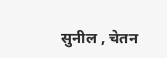सुनील , चेतन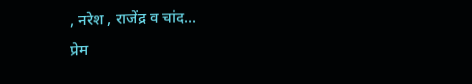, नरेश , राजेंद्र व चांद...
प्रेम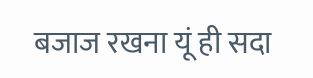बजाज रखना यूं ही सदा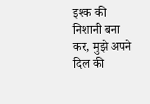इश्क की निशानी बना कर, मुझे अपने दिल की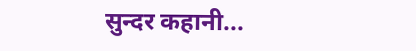सुन्दर कहानी...